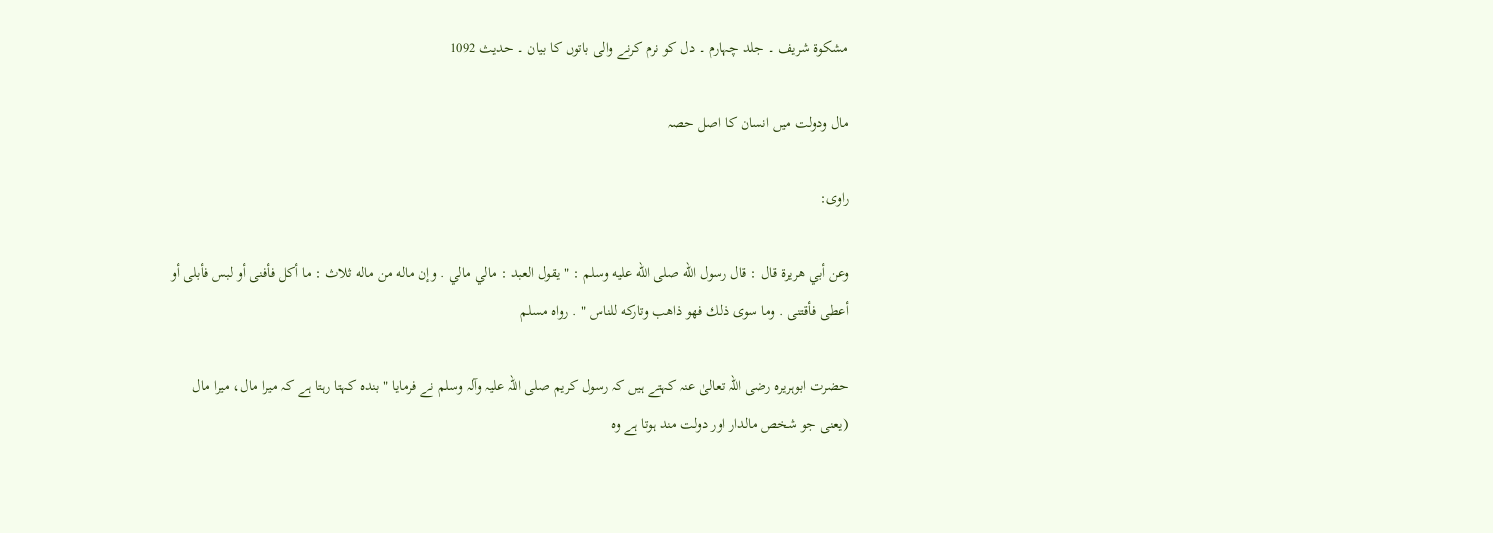مشکوۃ شریف ۔ جلد چہارم ۔ دل کو نرم کرنے والی باتوں کا بیان ۔ حدیث 1092

مال ودولت میں انسان کا اصل حصہ

راوی:

وعن أبي هريرة قال : قال رسول الله صلى الله عليه وسلم : " يقول العبد : مالي مالي . وإن ماله من ماله ثلاث : ما أكل فأفنى أو لبس فأبلى أو أعطى فأقتنى . وما سوى ذلك فهو ذاهب وتاركه للناس " . رواه مسلم

حضرت ابوہریرہ رضی اللہ تعالیٰ عنہ کہتے ہیں کہ رسول کریم صلی اللہ علیہ وآلہ وسلم نے فرمایا " بندہ کہتا رہتا ہے کہ میرا مال، میرا مال (یعنی جو شخص مالدار اور دولت مند ہوتا ہے وہ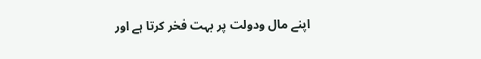اپنے مال ودولت پر بہت فخر کرتا ہے اور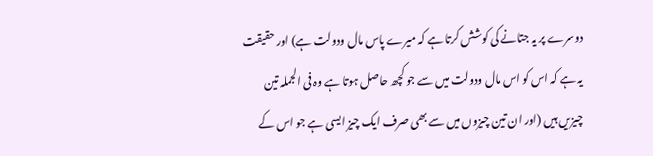دوسرے پر یہ جتانے کی کوشش کرتا ہے کہ میرے پاس مال ودولت ہے) اور حقیقت یہ ہے کہ اس کو اس مال ودولت میں سے جو کچھ حاصل ہوتا ہے وہ فی الجملہ تین چیزیں ہیں (اور ان تین چیزوں میں سے بھی صرف ایک چیز ایسی ہے جو اس کے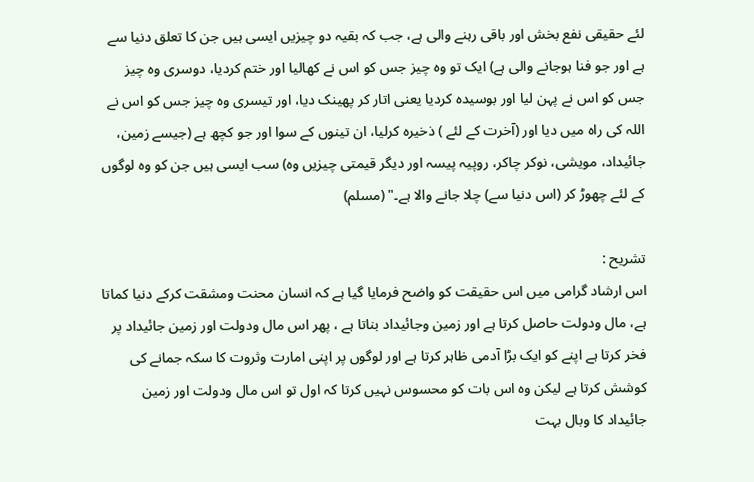لئے حقیقی نفع بخش اور باقی رہنے والی ہے، جب کہ بقیہ دو چیزیں ایسی ہیں جن کا تعلق دنیا سے ہے اور جو فنا ہوجانے والی ہے) ایک تو وہ چیز جس کو اس نے کھالیا اور ختم کردیا، دوسری وہ چیز جس کو اس نے پہن لیا اور بوسیدہ کردیا یعنی اتار کر پھینک دیا، اور تیسری وہ چیز جس کو اس نے اللہ کی راہ میں دیا اور (آخرت کے لئے ) ذخیرہ کرلیا، ان تینوں کے سوا اور جو کچھ ہے (جیسے زمین، جائیداد، مویشی، نوکر چاکر، روپیہ پیسہ اور دیگر قیمتی چیزیں وہ) سب ایسی ہیں جن کو وہ لوگوں کے لئے چھوڑ کر (اس دنیا سے) چلا جانے والا ہے۔" (مسلم)

تشریح :
اس ارشاد گرامی میں اس حقیقت کو واضح فرمایا گیا ہے کہ انسان محنت ومشقت کرکے دنیا کماتا ہے، مال ودولت حاصل کرتا ہے اور زمین وجائیداد بناتا ہے ، پھر اس مال ودولت اور زمین جائیداد پر فخر کرتا ہے اپنے کو ایک بڑا آدمی ظاہر کرتا ہے اور لوگوں پر اپنی امارت وثروت کا سکہ جمانے کی کوشش کرتا ہے لیکن وہ اس بات کو محسوس نہیں کرتا کہ اول تو اس مال ودولت اور زمین جائیداد کا وبال بہت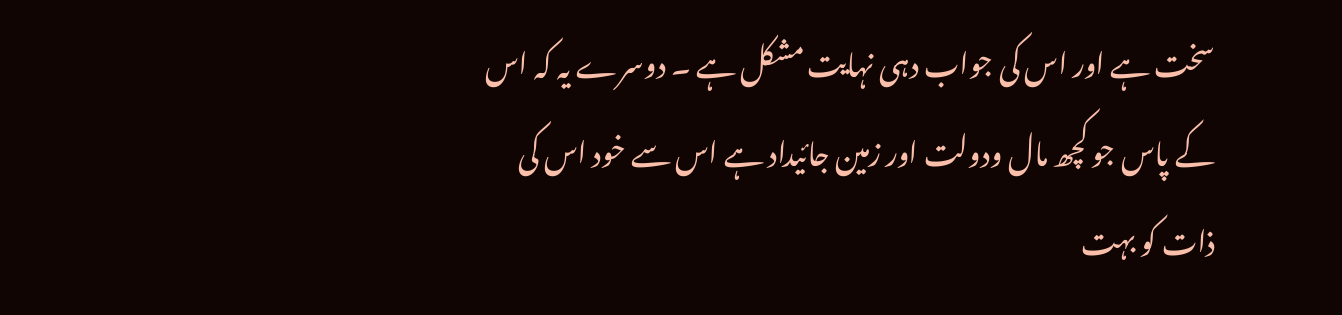سخت ہے اور اس کی جواب دہی نہایت مشکل ہے ۔ دوسرے یہ کہ اس کے پاس جو کچھ مال ودولت اور زمین جائیداد ہے اس سے خود اس کی ذات کو بہت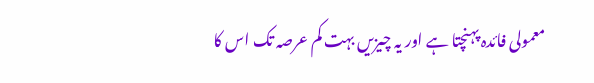معمولی فائدہ پہنچتا ہے اور یہ چیزیں بہت کم عرصہ تک اس کا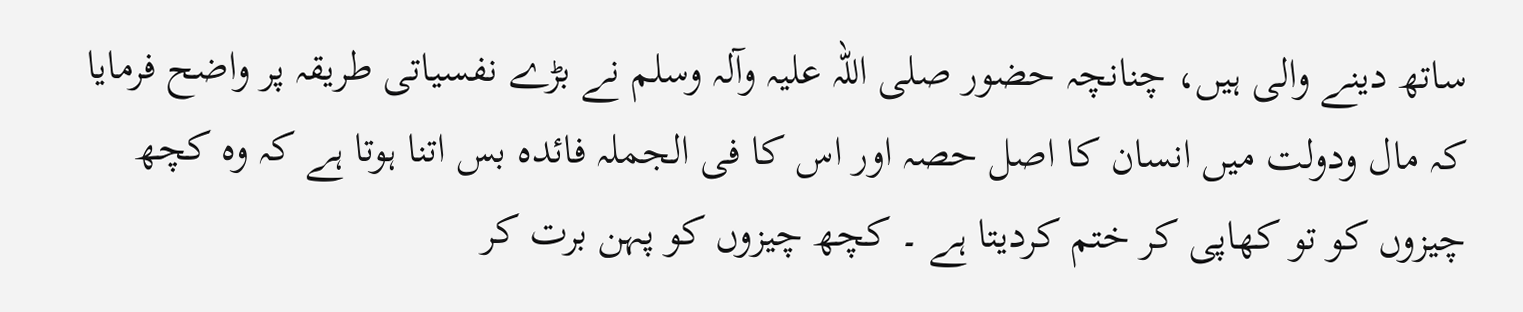ساتھ دینے والی ہیں، چنانچہ حضور صلی اللہ علیہ وآلہ وسلم نے بڑے نفسیاتی طریقہ پر واضح فرمایا کہ مال ودولت میں انسان کا اصل حصہ اور اس کا فی الجملہ فائدہ بس اتنا ہوتا ہے کہ وہ کچھ چیزوں کو تو کھاپی کر ختم کردیتا ہے ۔ کچھ چیزوں کو پہن برت کر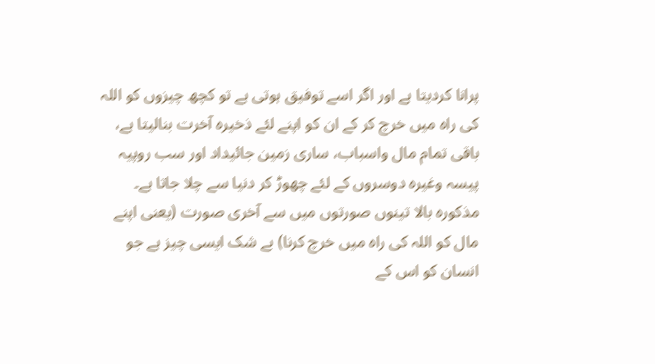پرانا کردیتا ہے اور اگر اسے توفیق ہوتی ہے تو کچھ چیزوں کو اللہ کی راہ میں خرچ کر کے ان کو اپنے لئے ذخیرہ آخرت بنالیتا ہے، باقی تمام مال واسباب، ساری زمین جائیداد اور سب روپیہ پیسہ وغیرہ دوسروں کے لئے چھوڑ کر دنیا سے چلا جاتا ہے۔
مذکورہ بالا تینوں صورتوں میں سے آخری صورت (یعنی اپنے مال کو اللہ کی راہ میں خرچ کرنا) بے شک ایسی چیز ہے جو انسان کو اس کے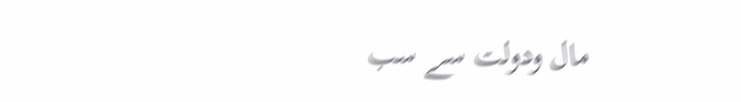مال ودولت سے سب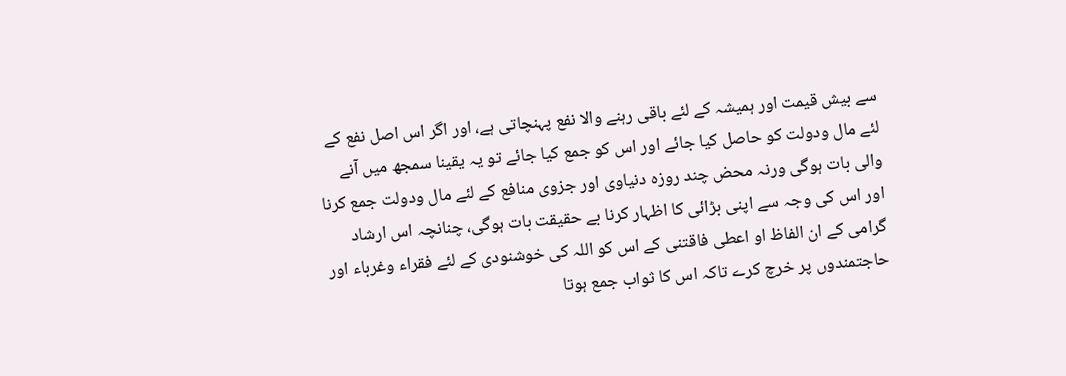سے بیش قیمت اور ہمیشہ کے لئے باقی رہنے والا نفع پہنچاتی ہے، اور اگر اس اصل نفع کے لئے مال ودولت کو حاصل کیا جائے اور اس کو جمع کیا جائے تو یہ یقینا سمجھ میں آنے والی بات ہوگی ورنہ محض چند روزہ دنیاوی اور جزوی منافع کے لئے مال ودولت جمع کرنا اور اس کی وجہ سے اپنی بڑائی کا اظہار کرنا بے حقیقت بات ہوگی، چنانچہ اس ارشاد گرامی کے ان الفاظ او اعطی فاقتنی کے اس کو اللہ کی خوشنودی کے لئے فقراء وغرباء اور حاجتمندوں پر خرچ کرے تاکہ اس کا ثواب جمع ہوتا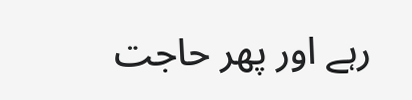رہے اور پھر حاجت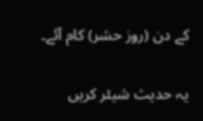کے دن (روز حشر) کام آئے۔

یہ حدیث شیئر کریں